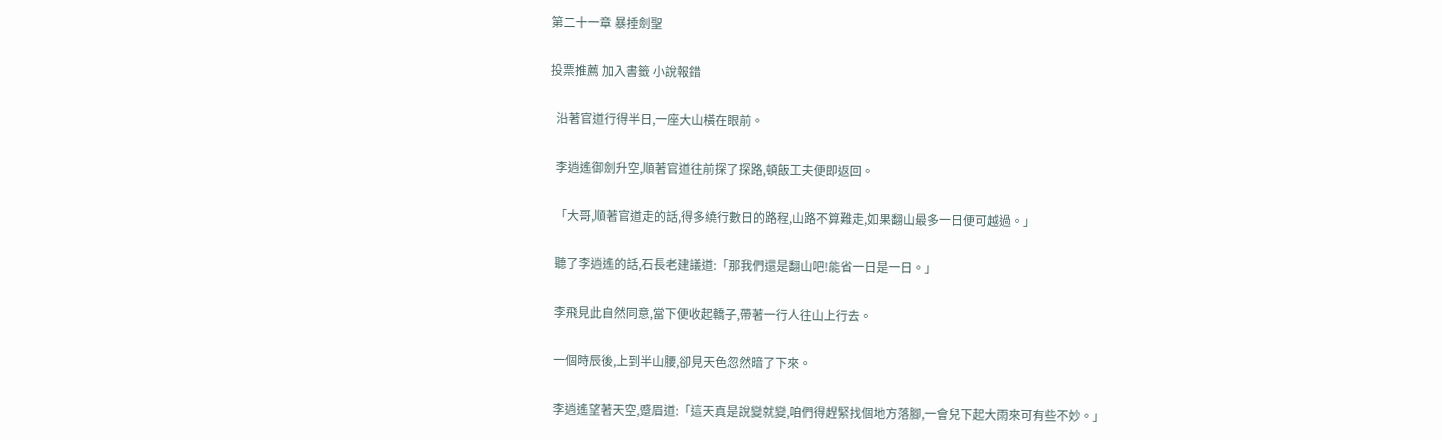第二十一章 暴捶劍聖

投票推薦 加入書籤 小說報錯

  沿著官道行得半日,一座大山橫在眼前。

  李逍遙御劍升空,順著官道往前探了探路,頓飯工夫便即返回。

  「大哥,順著官道走的話,得多繞行數日的路程,山路不算難走,如果翻山最多一日便可越過。」

  聽了李逍遙的話,石長老建議道:「那我們還是翻山吧!能省一日是一日。」

  李飛見此自然同意,當下便收起轎子,帶著一行人往山上行去。

  一個時辰後,上到半山腰,卻見天色忽然暗了下來。

  李逍遙望著天空,蹙眉道:「這天真是說變就變,咱們得趕緊找個地方落腳,一會兒下起大雨來可有些不妙。」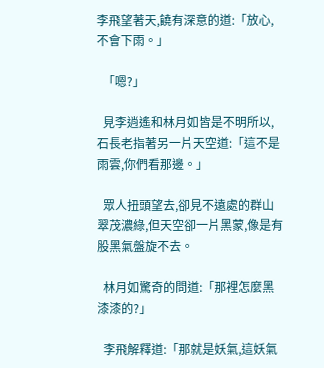李飛望著天,饒有深意的道:「放心,不會下雨。」

  「嗯?」

  見李逍遙和林月如皆是不明所以,石長老指著另一片天空道:「這不是雨雲,你們看那邊。」

  眾人扭頭望去,卻見不遠處的群山翠茂濃綠,但天空卻一片黑蒙,像是有股黑氣盤旋不去。

  林月如驚奇的問道:「那裡怎麼黑漆漆的?」

  李飛解釋道:「那就是妖氣,這妖氣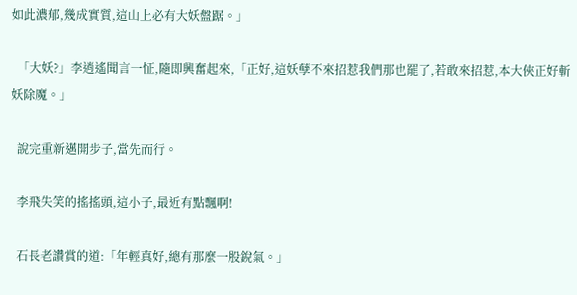如此濃郁,幾成實質,這山上必有大妖盤踞。」

  「大妖?」李逍遙聞言一怔,隨即興奮起來,「正好,這妖孽不來招惹我們那也罷了,若敢來招惹,本大俠正好斬妖除魔。」

  說完重新邁開步子,當先而行。

  李飛失笑的搖搖頭,這小子,最近有點飄啊!

  石長老讚賞的道:「年輕真好,總有那麼一股銳氣。」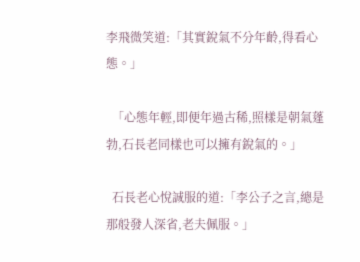李飛微笑道:「其實銳氣不分年齡,得看心態。」

  「心態年輕,即便年過古稀,照樣是朝氣蓬勃,石長老同樣也可以擁有銳氣的。」

  石長老心悅誠服的道:「李公子之言,總是那般發人深省,老夫佩服。」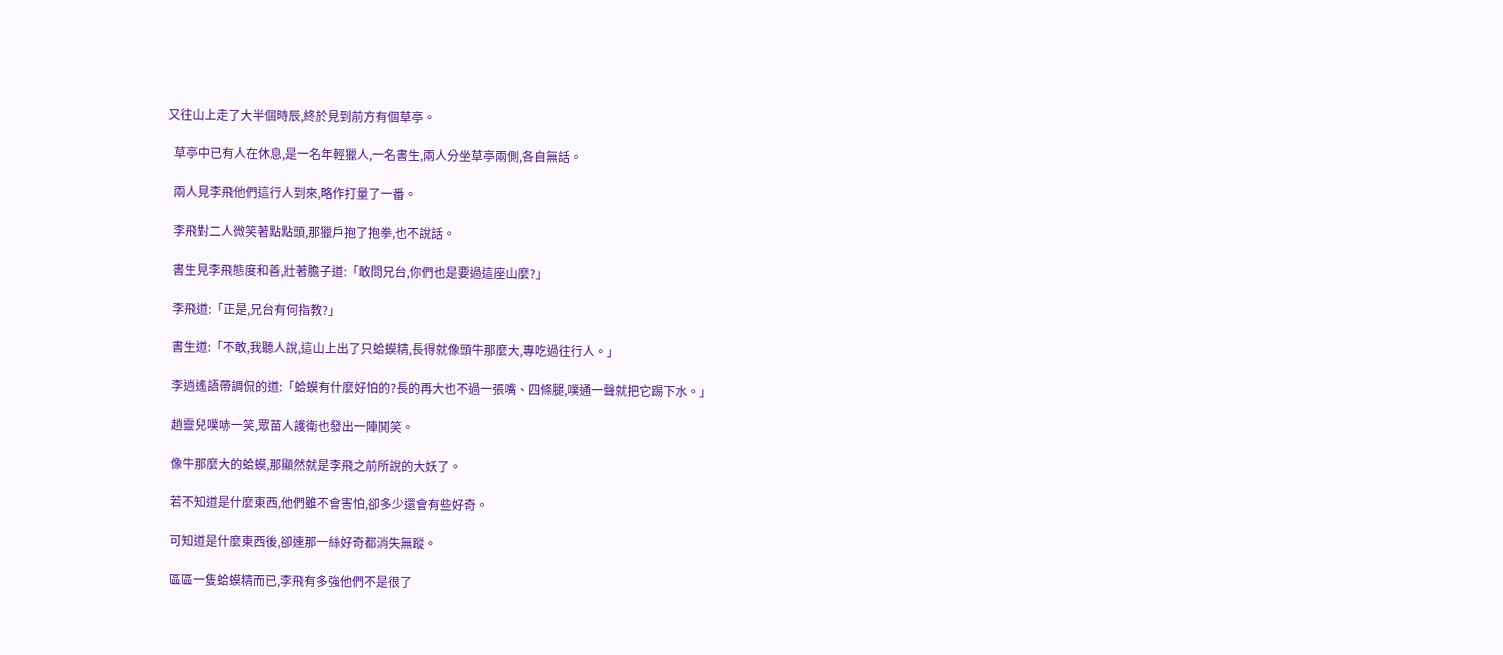又往山上走了大半個時辰,終於見到前方有個草亭。

  草亭中已有人在休息,是一名年輕獵人,一名書生,兩人分坐草亭兩側,各自無話。

  兩人見李飛他們這行人到來,略作打量了一番。

  李飛對二人微笑著點點頭,那獵戶抱了抱拳,也不說話。

  書生見李飛態度和善,壯著膽子道:「敢問兄台,你們也是要過這座山麼?」

  李飛道:「正是,兄台有何指教?」

  書生道:「不敢,我聽人說,這山上出了只蛤蟆精,長得就像頭牛那麼大,專吃過往行人。」

  李逍遙語帶調侃的道:「蛤蟆有什麼好怕的?長的再大也不過一張嘴、四條腿,噗通一聲就把它踢下水。」

  趙靈兒噗哧一笑,眾苗人護衛也發出一陣鬨笑。

  像牛那麼大的蛤蟆,那顯然就是李飛之前所說的大妖了。

  若不知道是什麼東西,他們雖不會害怕,卻多少還會有些好奇。

  可知道是什麼東西後,卻連那一絲好奇都消失無蹤。

  區區一隻蛤蟆精而已,李飛有多強他們不是很了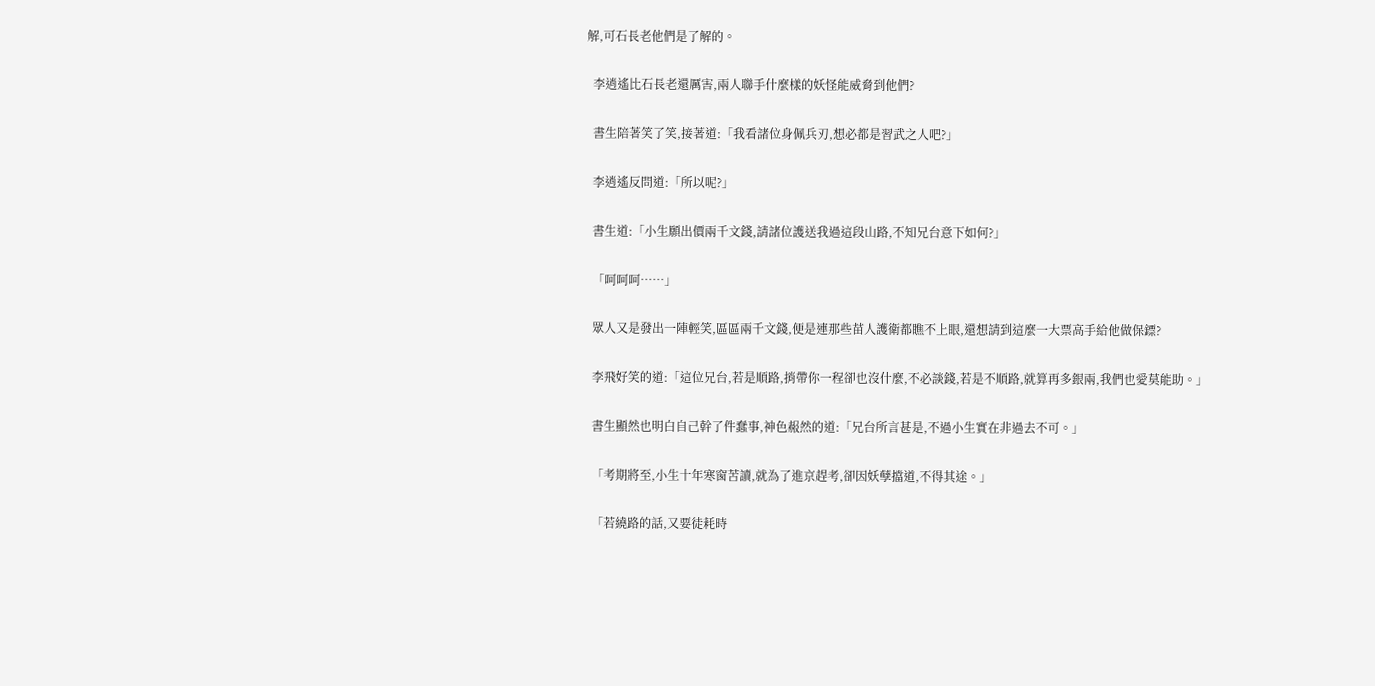解,可石長老他們是了解的。

  李逍遙比石長老還厲害,兩人聯手什麼樣的妖怪能威脅到他們?

  書生陪著笑了笑,接著道:「我看諸位身佩兵刃,想必都是習武之人吧?」

  李逍遙反問道:「所以呢?」

  書生道:「小生願出價兩千文錢,請諸位護送我過這段山路,不知兄台意下如何?」

  「呵呵呵……」

  眾人又是發出一陣輕笑,區區兩千文錢,便是連那些苗人護衛都瞧不上眼,還想請到這麼一大票高手給他做保鏢?

  李飛好笑的道:「這位兄台,若是順路,捎帶你一程卻也沒什麼,不必談錢,若是不順路,就算再多銀兩,我們也愛莫能助。」

  書生顯然也明白自己幹了件蠢事,神色赧然的道:「兄台所言甚是,不過小生實在非過去不可。」

  「考期將至,小生十年寒窗苦讀,就為了進京趕考,卻因妖孽擋道,不得其途。」

  「若繞路的話,又要徒耗時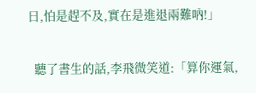日,怕是趕不及,實在是進退兩難吶!」

  聽了書生的話,李飛微笑道:「算你運氣,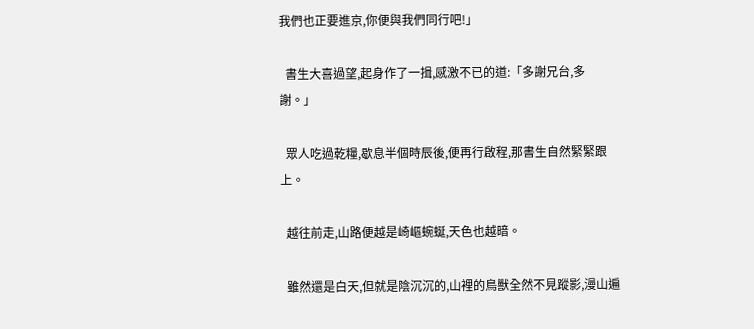我們也正要進京,你便與我們同行吧!」

  書生大喜過望,起身作了一揖,感激不已的道:「多謝兄台,多謝。」

  眾人吃過乾糧,歇息半個時辰後,便再行啟程,那書生自然緊緊跟上。

  越往前走,山路便越是崎嶇蜿蜒,天色也越暗。

  雖然還是白天,但就是陰沉沉的,山裡的鳥獸全然不見蹤影,漫山遍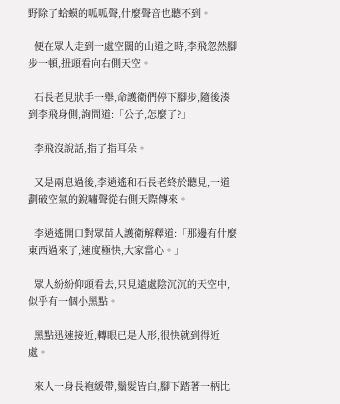野除了蛤蟆的呱呱聲,什麼聲音也聽不到。

  便在眾人走到一處空闊的山道之時,李飛忽然腳步一頓,扭頭看向右側天空。

  石長老見狀手一舉,命護衛們停下腳步,隨後湊到李飛身側,詢問道:「公子,怎麼了?」

  李飛沒說話,指了指耳朵。

  又是兩息過後,李逍遙和石長老終於聽見,一道劃破空氣的銳嘯聲從右側天際傳來。

  李逍遙開口對眾苗人護衛解釋道:「那邊有什麼東西過來了,速度極快,大家當心。」

  眾人紛紛仰頭看去,只見遠處陰沉沉的天空中,似乎有一個小黑點。

  黑點迅速接近,轉眼已是人形,很快就到得近處。

  來人一身長袍緩帶,鬚髮皆白,腳下踏著一柄比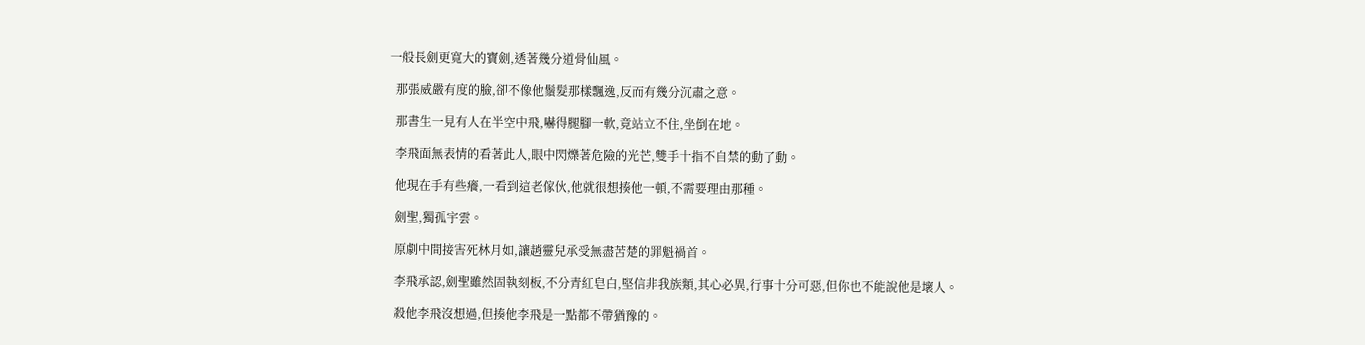一般長劍更寬大的寶劍,透著幾分道骨仙風。

  那張威嚴有度的臉,卻不像他鬚髮那樣飄逸,反而有幾分沉肅之意。

  那書生一見有人在半空中飛,嚇得腿腳一軟,竟站立不住,坐倒在地。

  李飛面無表情的看著此人,眼中閃爍著危險的光芒,雙手十指不自禁的動了動。

  他現在手有些癢,一看到這老傢伙,他就很想揍他一頓,不需要理由那種。

  劍聖,獨孤宇雲。

  原劇中間接害死林月如,讓趙靈兒承受無盡苦楚的罪魁禍首。

  李飛承認,劍聖雖然固執刻板,不分青紅皂白,堅信非我族類,其心必異,行事十分可惡,但你也不能說他是壞人。

  殺他李飛沒想過,但揍他李飛是一點都不帶猶豫的。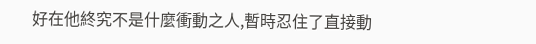好在他終究不是什麼衝動之人,暫時忍住了直接動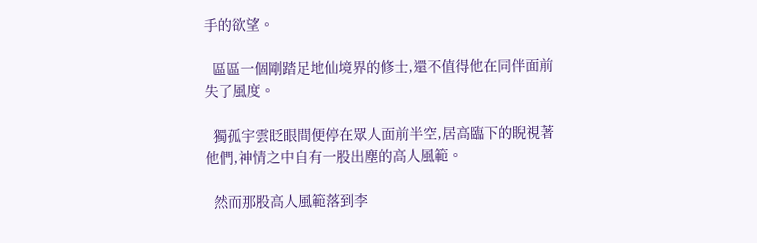手的欲望。

  區區一個剛踏足地仙境界的修士,還不值得他在同伴面前失了風度。

  獨孤宇雲眨眼間便停在眾人面前半空,居高臨下的睨視著他們,神情之中自有一股出塵的高人風範。

  然而那股高人風範落到李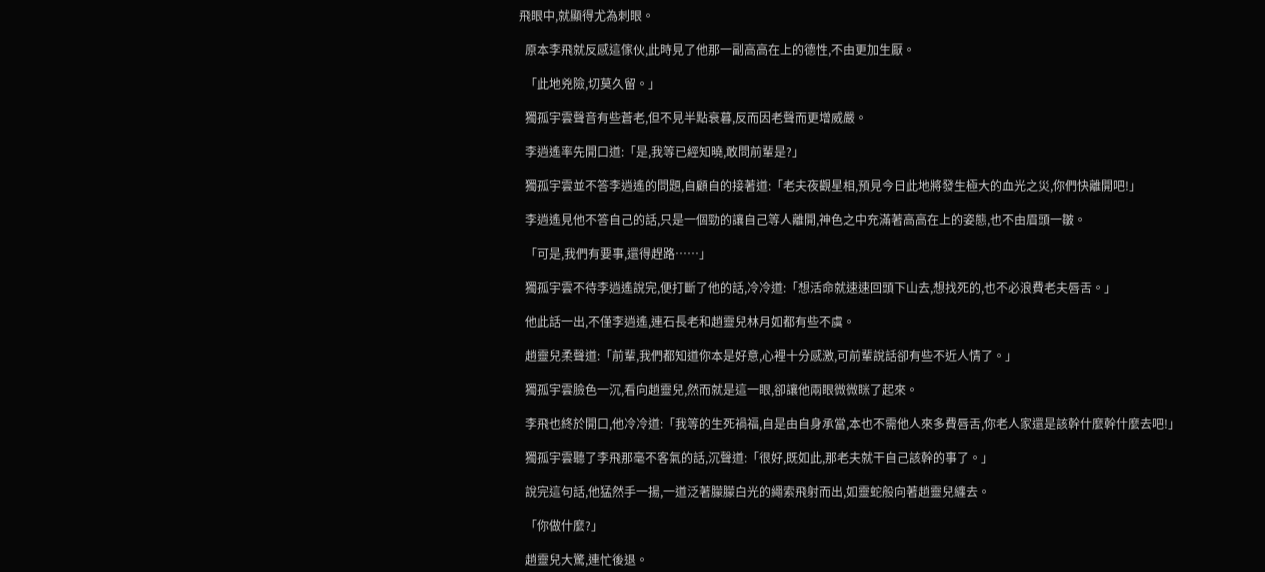飛眼中,就顯得尤為刺眼。

  原本李飛就反感這傢伙,此時見了他那一副高高在上的德性,不由更加生厭。

  「此地兇險,切莫久留。」

  獨孤宇雲聲音有些蒼老,但不見半點衰暮,反而因老聲而更增威嚴。

  李逍遙率先開口道:「是,我等已經知曉,敢問前輩是?」

  獨孤宇雲並不答李逍遙的問題,自顧自的接著道:「老夫夜觀星相,預見今日此地將發生極大的血光之災,你們快離開吧!」

  李逍遙見他不答自己的話,只是一個勁的讓自己等人離開,神色之中充滿著高高在上的姿態,也不由眉頭一皺。

  「可是,我們有要事,還得趕路……」

  獨孤宇雲不待李逍遙說完,便打斷了他的話,冷冷道:「想活命就速速回頭下山去,想找死的,也不必浪費老夫唇舌。」

  他此話一出,不僅李逍遙,連石長老和趙靈兒林月如都有些不虞。

  趙靈兒柔聲道:「前輩,我們都知道你本是好意,心裡十分感激,可前輩說話卻有些不近人情了。」

  獨孤宇雲臉色一沉,看向趙靈兒,然而就是這一眼,卻讓他兩眼微微眯了起來。

  李飛也終於開口,他冷冷道:「我等的生死禍福,自是由自身承當,本也不需他人來多費唇舌,你老人家還是該幹什麼幹什麼去吧!」

  獨孤宇雲聽了李飛那毫不客氣的話,沉聲道:「很好,既如此,那老夫就干自己該幹的事了。」

  說完這句話,他猛然手一揚,一道泛著朦朦白光的繩索飛射而出,如靈蛇般向著趙靈兒纏去。

  「你做什麼?」

  趙靈兒大驚,連忙後退。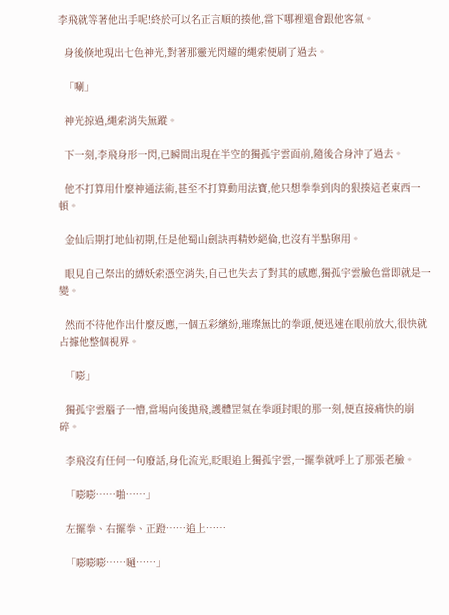李飛就等著他出手呢!終於可以名正言順的揍他,當下哪裡還會跟他客氣。

  身後倏地現出七色神光,對著那靈光閃耀的繩索便刷了過去。

  「唰」

  神光掠過,繩索消失無蹤。

  下一刻,李飛身形一閃,已瞬間出現在半空的獨孤宇雲面前,隨後合身沖了過去。

  他不打算用什麼神通法術,甚至不打算動用法寶,他只想拳拳到肉的狠揍這老東西一頓。

  金仙后期打地仙初期,任是他蜀山劍訣再精妙絕倫,也沒有半點卵用。

  眼見自己祭出的縛妖索憑空消失,自己也失去了對其的感應,獨孤宇雲臉色當即就是一變。

  然而不待他作出什麼反應,一個五彩繽紛,璀璨無比的拳頭,便迅速在眼前放大,很快就占據他整個視界。

  「嘭」

  獨孤宇雲腦子一懵,當場向後拋飛,護體罡氣在拳頭封眼的那一刻,便直接痛快的崩碎。

  李飛沒有任何一句廢話,身化流光,眨眼追上獨孤宇雲,一擺拳就呼上了那張老臉。

  「嘭嘭……啪……」

  左擺拳、右擺拳、正蹬……追上……

  「嘭嘭嘭……嗵……」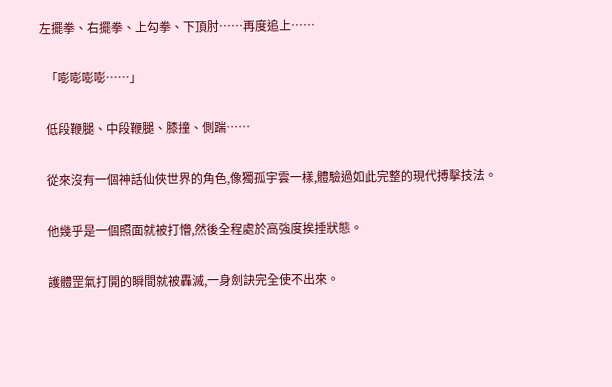左擺拳、右擺拳、上勾拳、下頂肘……再度追上……

  「嘭嘭嘭嘭……」

  低段鞭腿、中段鞭腿、膝撞、側踹……

  從來沒有一個神話仙俠世界的角色,像獨孤宇雲一樣,體驗過如此完整的現代搏擊技法。

  他幾乎是一個照面就被打懵,然後全程處於高強度挨捶狀態。

  護體罡氣打開的瞬間就被轟滅,一身劍訣完全使不出來。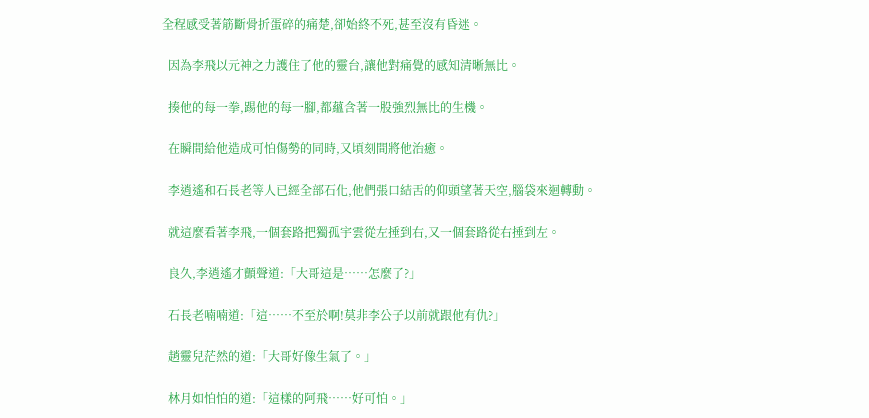全程感受著筋斷骨折蛋碎的痛楚,卻始終不死,甚至沒有昏迷。

  因為李飛以元神之力護住了他的靈台,讓他對痛覺的感知清晰無比。

  揍他的每一拳,踢他的每一腳,都蘊含著一股強烈無比的生機。

  在瞬間給他造成可怕傷勢的同時,又頃刻間將他治癒。

  李逍遙和石長老等人已經全部石化,他們張口結舌的仰頭望著天空,腦袋來迴轉動。

  就這麼看著李飛,一個套路把獨孤宇雲從左捶到右,又一個套路從右捶到左。

  良久,李逍遙才顫聲道:「大哥這是……怎麼了?」

  石長老喃喃道:「這……不至於啊!莫非李公子以前就跟他有仇?」

  趙靈兒茫然的道:「大哥好像生氣了。」

  林月如怕怕的道:「這樣的阿飛……好可怕。」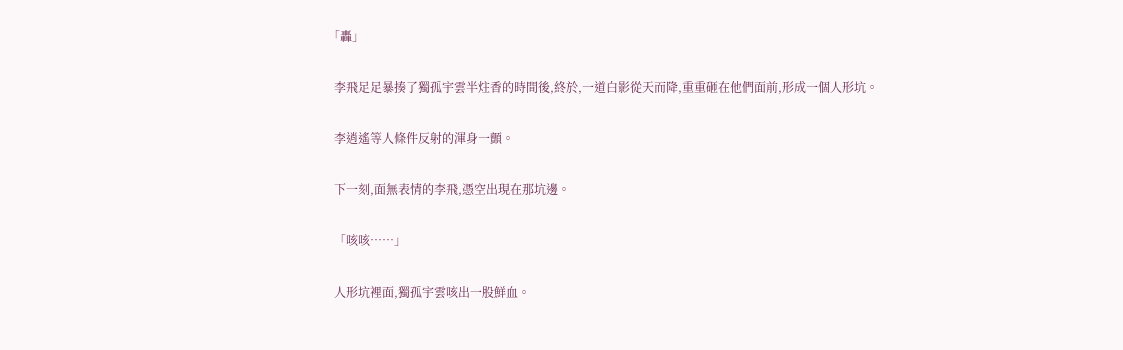「轟」

  李飛足足暴揍了獨孤宇雲半炷香的時間後,終於,一道白影從天而降,重重砸在他們面前,形成一個人形坑。

  李逍遙等人條件反射的渾身一顫。

  下一刻,面無表情的李飛,憑空出現在那坑邊。

  「咳咳……」

  人形坑裡面,獨孤宇雲咳出一股鮮血。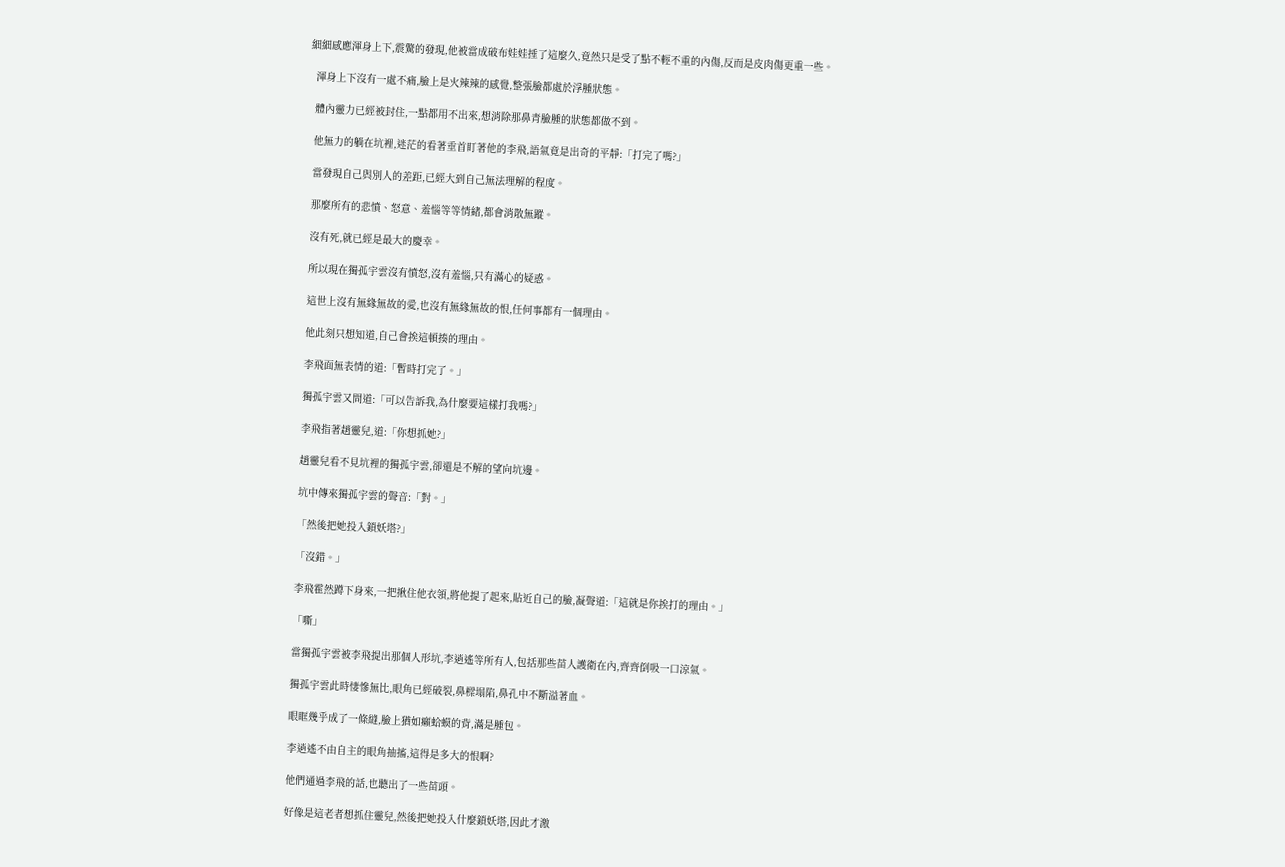細細感應渾身上下,震驚的發現,他被當成破布娃娃捶了這麼久,竟然只是受了點不輕不重的內傷,反而是皮肉傷更重一些。

  渾身上下沒有一處不痛,臉上是火辣辣的感覺,整張臉都處於浮腫狀態。

  體內靈力已經被封住,一點都用不出來,想消除那鼻青臉腫的狀態都做不到。

  他無力的躺在坑裡,迷茫的看著垂首盯著他的李飛,語氣竟是出奇的平靜:「打完了嗎?」

  當發現自己與別人的差距,已經大到自己無法理解的程度。

  那麼所有的悲憤、怒意、羞惱等等情緒,都會消散無蹤。

  沒有死,就已經是最大的慶幸。

  所以現在獨孤宇雲沒有憤怒,沒有羞惱,只有滿心的疑惑。

  這世上沒有無緣無故的愛,也沒有無緣無故的恨,任何事都有一個理由。

  他此刻只想知道,自己會挨這頓揍的理由。

  李飛面無表情的道:「暫時打完了。」

  獨孤宇雲又問道:「可以告訴我,為什麼要這樣打我嗎?」

  李飛指著趙靈兒,道:「你想抓她?」

  趙靈兒看不見坑裡的獨孤宇雲,卻還是不解的望向坑邊。

  坑中傳來獨孤宇雲的聲音:「對。」

  「然後把她投入鎖妖塔?」

  「沒錯。」

  李飛霍然蹲下身來,一把揪住他衣領,將他提了起來,貼近自己的臉,凝聲道:「這就是你挨打的理由。」

  「嘶」

  當獨孤宇雲被李飛提出那個人形坑,李逍遙等所有人,包括那些苗人護衛在內,齊齊倒吸一口涼氣。

  獨孤宇雲此時悽慘無比,眼角已經破裂,鼻樑塌陷,鼻孔中不斷溢著血。

  眼眶幾乎成了一條縫,臉上猶如癩蛤蟆的背,滿是腫包。

  李逍遙不由自主的眼角抽搐,這得是多大的恨啊?

  他們通過李飛的話,也聽出了一些苗頭。

  好像是這老者想抓住靈兒,然後把她投入什麼鎖妖塔,因此才激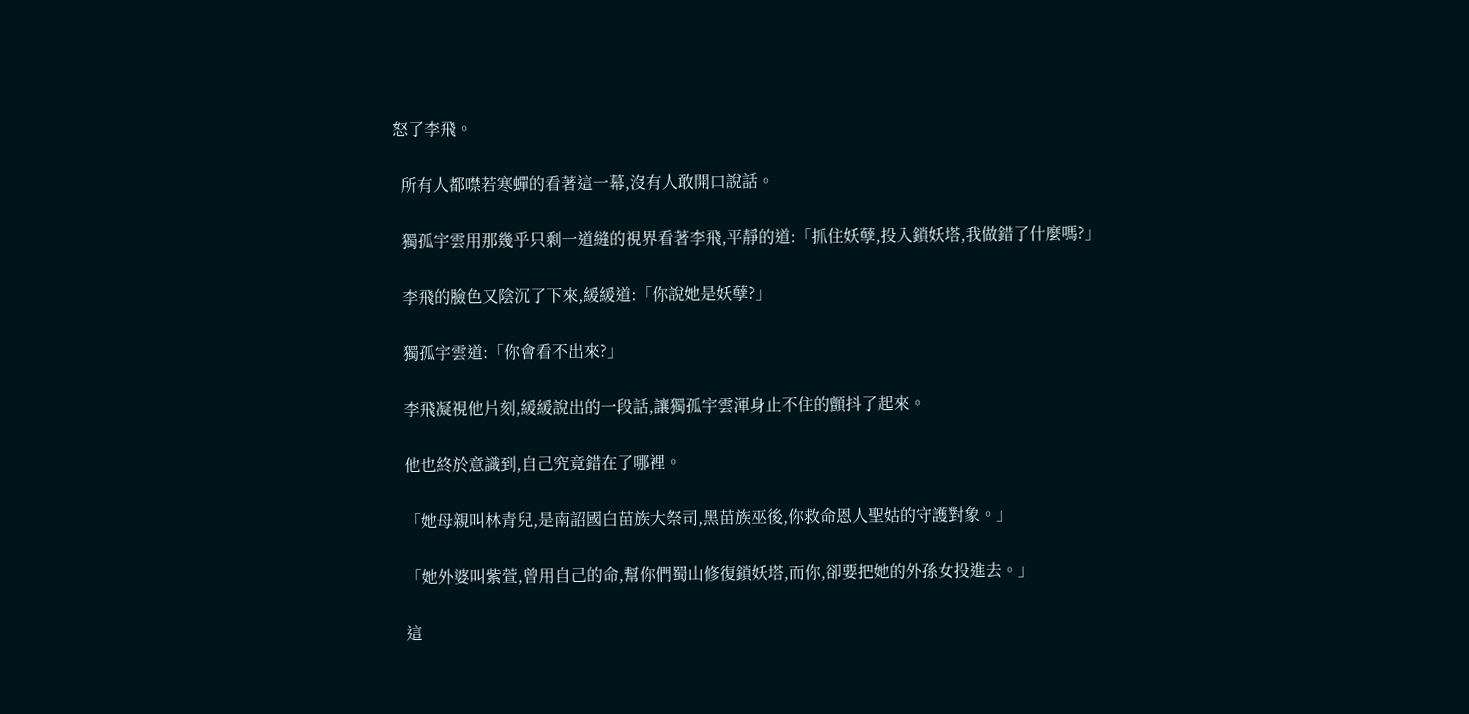怒了李飛。

  所有人都噤若寒蟬的看著這一幕,沒有人敢開口說話。

  獨孤宇雲用那幾乎只剩一道縫的視界看著李飛,平靜的道:「抓住妖孽,投入鎖妖塔,我做錯了什麼嗎?」

  李飛的臉色又陰沉了下來,緩緩道:「你說她是妖孽?」

  獨孤宇雲道:「你會看不出來?」

  李飛凝視他片刻,緩緩說出的一段話,讓獨孤宇雲渾身止不住的顫抖了起來。

  他也終於意識到,自己究竟錯在了哪裡。

  「她母親叫林青兒,是南詔國白苗族大祭司,黑苗族巫後,你救命恩人聖姑的守護對象。」

  「她外婆叫紫萱,曾用自己的命,幫你們蜀山修復鎖妖塔,而你,卻要把她的外孫女投進去。」

  這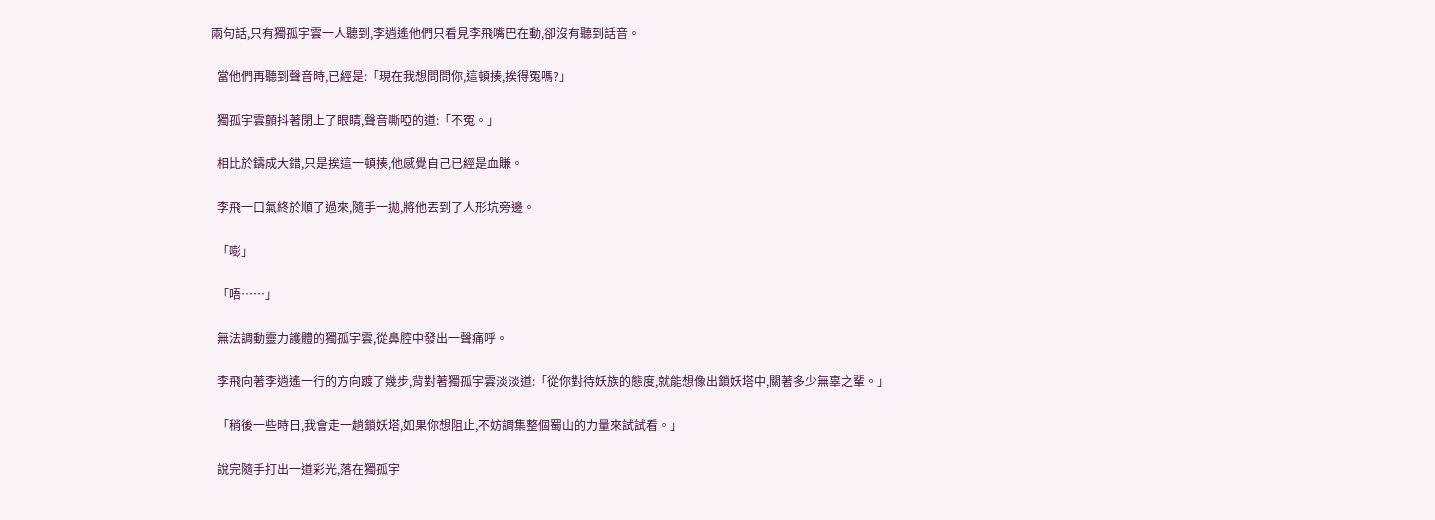兩句話,只有獨孤宇雲一人聽到,李逍遙他們只看見李飛嘴巴在動,卻沒有聽到話音。

  當他們再聽到聲音時,已經是:「現在我想問問你,這頓揍,挨得冤嗎?」

  獨孤宇雲顫抖著閉上了眼睛,聲音嘶啞的道:「不冤。」

  相比於鑄成大錯,只是挨這一頓揍,他感覺自己已經是血賺。

  李飛一口氣終於順了過來,隨手一拋,將他丟到了人形坑旁邊。

  「嘭」

  「唔……」

  無法調動靈力護體的獨孤宇雲,從鼻腔中發出一聲痛呼。

  李飛向著李逍遙一行的方向踱了幾步,背對著獨孤宇雲淡淡道:「從你對待妖族的態度,就能想像出鎖妖塔中,關著多少無辜之輩。」

  「稍後一些時日,我會走一趟鎖妖塔,如果你想阻止,不妨調集整個蜀山的力量來試試看。」

  說完隨手打出一道彩光,落在獨孤宇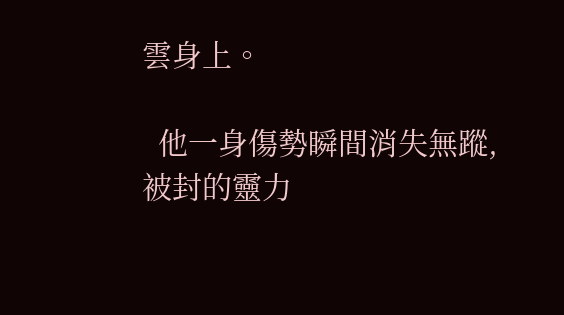雲身上。

  他一身傷勢瞬間消失無蹤,被封的靈力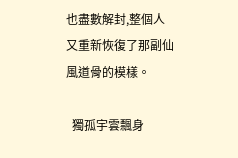也盡數解封,整個人又重新恢復了那副仙風道骨的模樣。

  獨孤宇雲飄身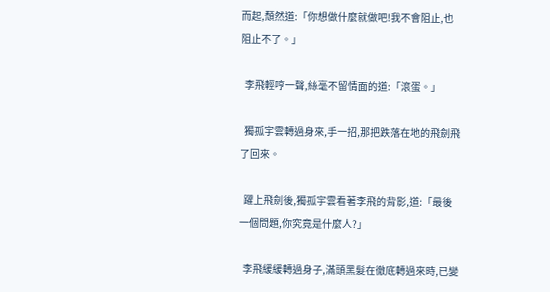而起,頹然道:「你想做什麼就做吧!我不會阻止,也阻止不了。」

  李飛輕哼一聲,絲毫不留情面的道:「滾蛋。」

  獨孤宇雲轉過身來,手一招,那把跌落在地的飛劍飛了回來。

  躍上飛劍後,獨孤宇雲看著李飛的背影,道:「最後一個問題,你究竟是什麼人?」

  李飛緩緩轉過身子,滿頭黑髮在徹底轉過來時,已變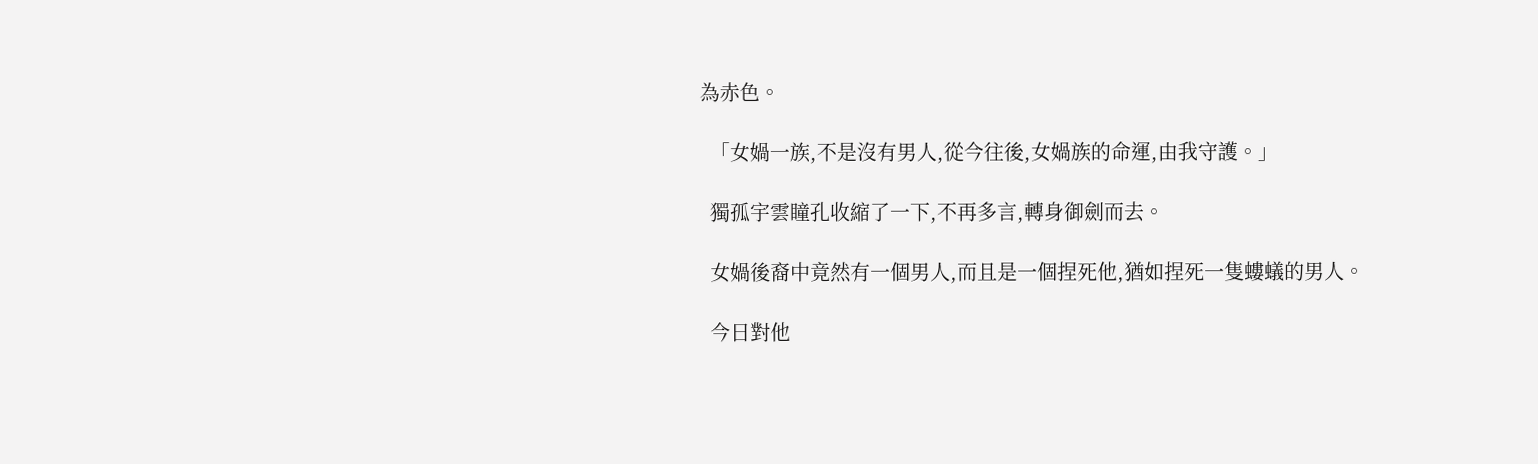為赤色。

  「女媧一族,不是沒有男人,從今往後,女媧族的命運,由我守護。」

  獨孤宇雲瞳孔收縮了一下,不再多言,轉身御劍而去。

  女媧後裔中竟然有一個男人,而且是一個捏死他,猶如捏死一隻螻蟻的男人。

  今日對他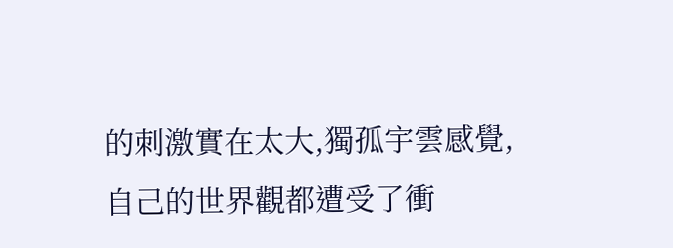的刺激實在太大,獨孤宇雲感覺,自己的世界觀都遭受了衝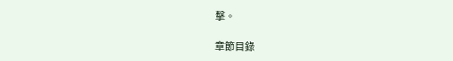擊。

章節目錄